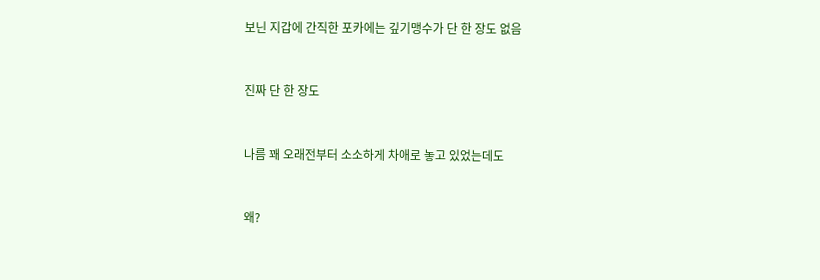보닌 지갑에 간직한 포카에는 깊기맹수가 단 한 장도 없음


진짜 단 한 장도


나름 꽤 오래전부터 소소하게 차애로 놓고 있었는데도


왜?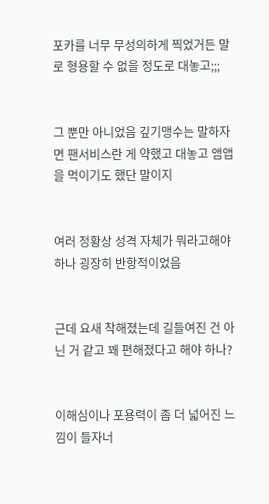포카를 너무 무성의하게 찍었거든 말로 형용할 수 없을 정도로 대놓고;;;


그 뿐만 아니었음 깊기맹수는 말하자면 팬서비스란 게 약했고 대놓고 앰앱을 먹이기도 했단 말이지


여러 정황상 성격 자체가 뭐라고해야 하나 굉장히 반항적이었음


근데 요새 착해졌는데 길들여진 건 아닌 거 같고 꽤 편해졌다고 해야 하나?


이해심이나 포용력이 좀 더 넓어진 느낌이 들자너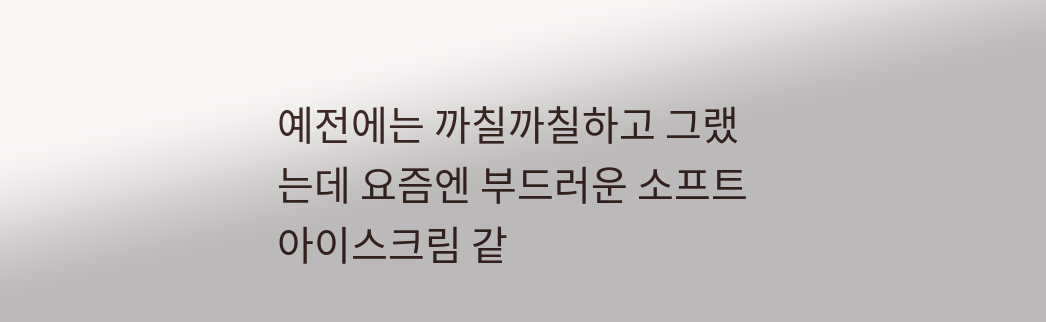예전에는 까칠까칠하고 그랬는데 요즘엔 부드러운 소프트 아이스크림 같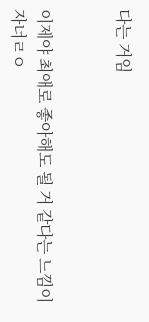다는 거임


이제야 최애로 좋아해도 될 거 같다는 느낌이자너ㄹㅇ